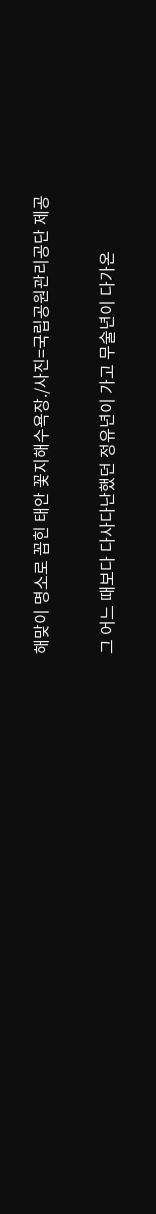해맞이 명소로 꼽힌 태안 꽃지해수욕장./사진=국립공원관리공단 제공

그 어느 때보다 다사다난했던 정유년이 가고 무술년이 다가온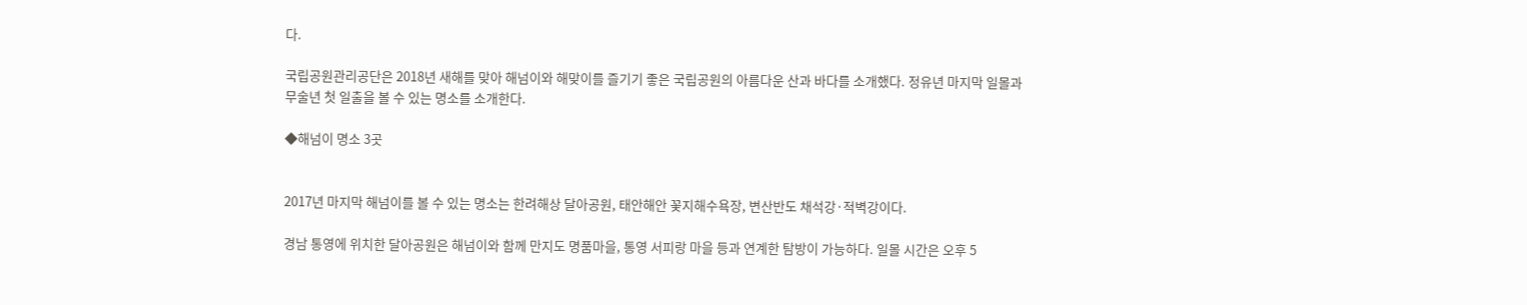다.

국립공원관리공단은 2018년 새해를 맞아 해넘이와 해맞이를 즐기기 좋은 국립공원의 아름다운 산과 바다를 소개했다. 정유년 마지막 일몰과 무술년 첫 일출을 볼 수 있는 명소를 소개한다.

◆해넘이 명소 3곳


2017년 마지막 해넘이를 볼 수 있는 명소는 한려해상 달아공원, 태안해안 꽃지해수욕장, 변산반도 채석강·적벽강이다.

경남 통영에 위치한 달아공원은 해넘이와 함께 만지도 명품마을, 통영 서피랑 마을 등과 연계한 탐방이 가능하다. 일몰 시간은 오후 5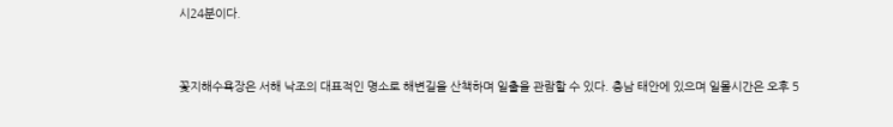시24분이다.


꽃지해수욕장은 서해 낙조의 대표적인 명소로 해변길을 산책하며 일출을 관람할 수 있다. 충남 태안에 있으며 일몰시간은 오후 5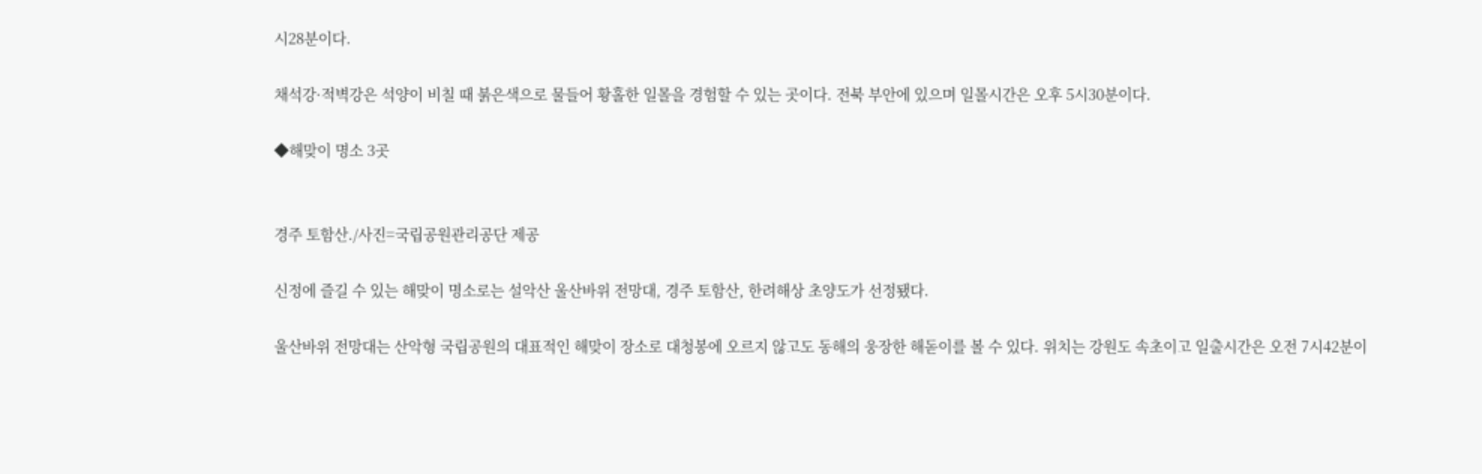시28분이다.

채석강·적벽강은 석양이 비칠 때 붉은색으로 물들어 황홀한 일몰을 경험할 수 있는 곳이다. 전북 부안에 있으며 일몰시간은 오후 5시30분이다.

◆해맞이 명소 3곳


경주 토함산./사진=국립공원관리공단 제공

신정에 즐길 수 있는 해맞이 명소로는 설악산 울산바위 전망대, 경주 토함산, 한려해상 초양도가 선정됐다.

울산바위 전망대는 산악형 국립공원의 대표적인 해맞이 장소로 대청봉에 오르지 않고도 동해의 웅장한 해돋이를 볼 수 있다. 위치는 강원도 속초이고 일출시간은 오전 7시42분이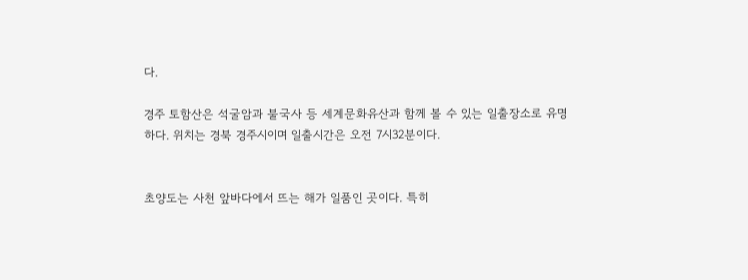다.

경주 토함산은 석굴암과 불국사 등 세계문화유산과 함께 볼 수 있는 일출장소로 유명하다. 위치는 경북 경주시이며 일출시간은 오전 7시32분이다.


초양도는 사천 앞바다에서 뜨는 해가 일품인 곳이다. 특히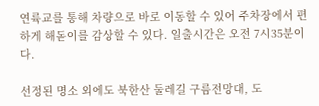연륙교를 통해 차량으로 바로 이동할 수 있어 주차장에서 편하게 해돋이를 감상할 수 있다. 일출시간은 오전 7시35분이다.

선정된 명소 외에도 북한산 둘레길 구름전망대, 도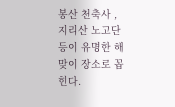봉산 천축사 , 지리산 노고단 등이 유명한 해맞이 장소로 꼽힌다.